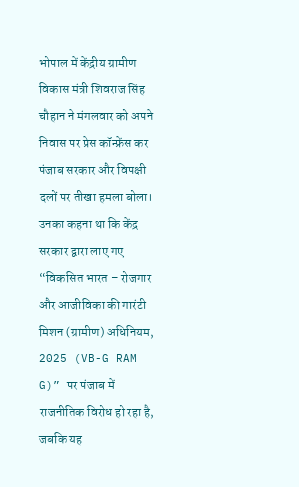भोपाल में केंद्रीय ग्रामीण विकास मंत्री शिवराज सिंह चौहान ने मंगलवार को अपने निवास पर प्रेस कॉन्फ्रेंस कर पंजाब सरकार और विपक्षी दलों पर तीखा हमला बोला। उनका कहना था कि केंद्र सरकार द्वारा लाए गए “विकसित भारत – रोजगार और आजीविका की गारंटी मिशन (ग्रामीण) अधिनियम, 2025 (VB-G RAM G)” पर पंजाब में राजनीतिक विरोध हो रहा है, जबकि यह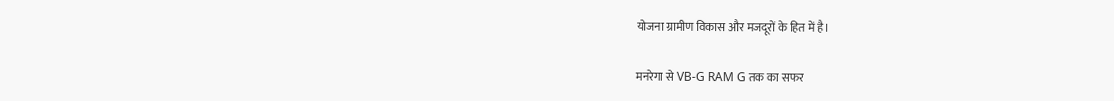योजना ग्रामीण विकास और मजदूरों के हित में है।

मनरेगा से VB-G RAM G तक का सफर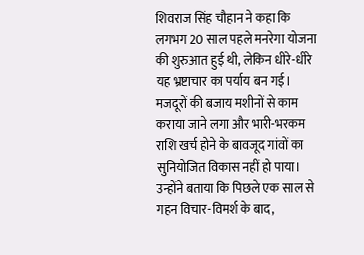शिवराज सिंह चौहान ने कहा कि लगभग 20 साल पहले मनरेगा योजना की शुरुआत हुई थी, लेकिन धीरे-धीरे यह भ्रष्टाचार का पर्याय बन गई। मजदूरों की बजाय मशीनों से काम कराया जाने लगा और भारी-भरकम राशि खर्च होने के बावजूद गांवों का सुनियोजित विकास नहीं हो पाया।
उन्होंने बताया कि पिछले एक साल से गहन विचार-विमर्श के बाद,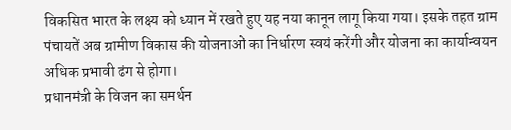विकसित भारत के लक्ष्य को ध्यान में रखते हुए यह नया कानून लागू किया गया। इसके तहत ग्राम पंचायतें अब ग्रामीण विकास की योजनाओं का निर्धारण स्वयं करेंगी और योजना का कार्यान्वयन अधिक प्रभावी ढंग से होगा।
प्रधानमंत्री के विजन का समर्थन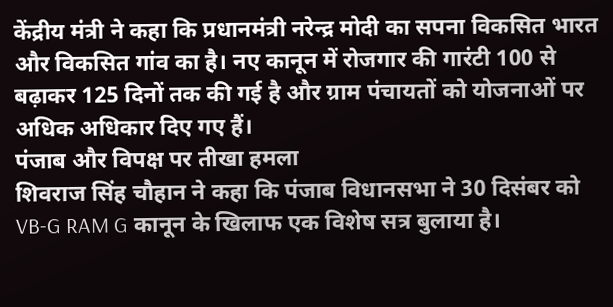केंद्रीय मंत्री ने कहा कि प्रधानमंत्री नरेन्द्र मोदी का सपना विकसित भारत और विकसित गांव का है। नए कानून में रोजगार की गारंटी 100 से बढ़ाकर 125 दिनों तक की गई है और ग्राम पंचायतों को योजनाओं पर अधिक अधिकार दिए गए हैं।
पंजाब और विपक्ष पर तीखा हमला
शिवराज सिंह चौहान ने कहा कि पंजाब विधानसभा ने 30 दिसंबर को VB-G RAM G कानून के खिलाफ एक विशेष सत्र बुलाया है।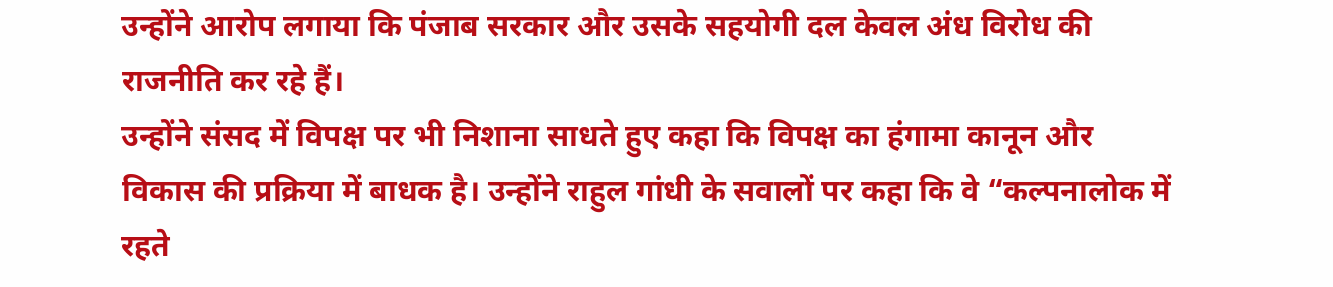उन्होंने आरोप लगाया कि पंजाब सरकार और उसके सहयोगी दल केवल अंध विरोध की राजनीति कर रहे हैं।
उन्होंने संसद में विपक्ष पर भी निशाना साधते हुए कहा कि विपक्ष का हंगामा कानून और विकास की प्रक्रिया में बाधक है। उन्होंने राहुल गांधी के सवालों पर कहा कि वे “कल्पनालोक में रहते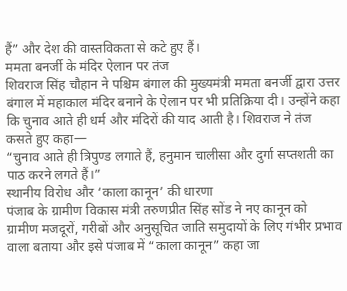हैं” और देश की वास्तविकता से कटे हुए हैं।
ममता बनर्जी के मंदिर ऐलान पर तंज
शिवराज सिंह चौहान ने पश्चिम बंगाल की मुख्यमंत्री ममता बनर्जी द्वारा उत्तर बंगाल में महाकाल मंदिर बनाने के ऐलान पर भी प्रतिक्रिया दी। उन्होंने कहा कि चुनाव आते ही धर्म और मंदिरों की याद आती है। शिवराज ने तंज कसते हुए कहा—
“चुनाव आते ही त्रिपुण्ड लगाते हैं, हनुमान चालीसा और दुर्गा सप्तशती का पाठ करने लगते हैं।”
स्थानीय विरोध और ‘काला कानून’ की धारणा
पंजाब के ग्रामीण विकास मंत्री तरुणप्रीत सिंह सोंड ने नए कानून को ग्रामीण मजदूरों, गरीबों और अनुसूचित जाति समुदायों के लिए गंभीर प्रभाव वाला बताया और इसे पंजाब में “काला कानून” कहा जा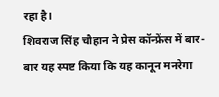रहा है।
शिवराज सिंह चौहान ने प्रेस कॉन्फ्रेंस में बार-बार यह स्पष्ट किया कि यह कानून मनरेगा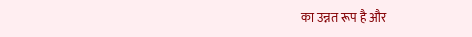का उन्नत रूप है और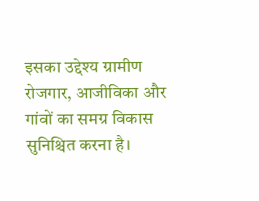इसका उद्देश्य ग्रामीण रोजगार, आजीविका और गांवों का समग्र विकास सुनिश्चित करना है।